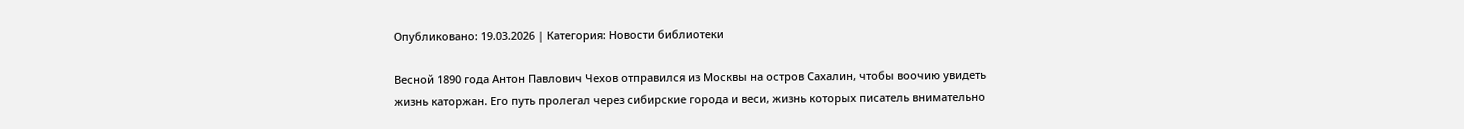Опубликовано: 19.03.2026 | Категория: Новости библиотеки

Весной 1890 года Антон Павлович Чехов отправился из Москвы на остров Сахалин, чтобы воочию увидеть жизнь каторжан. Его путь пролегал через сибирские города и веси, жизнь которых писатель внимательно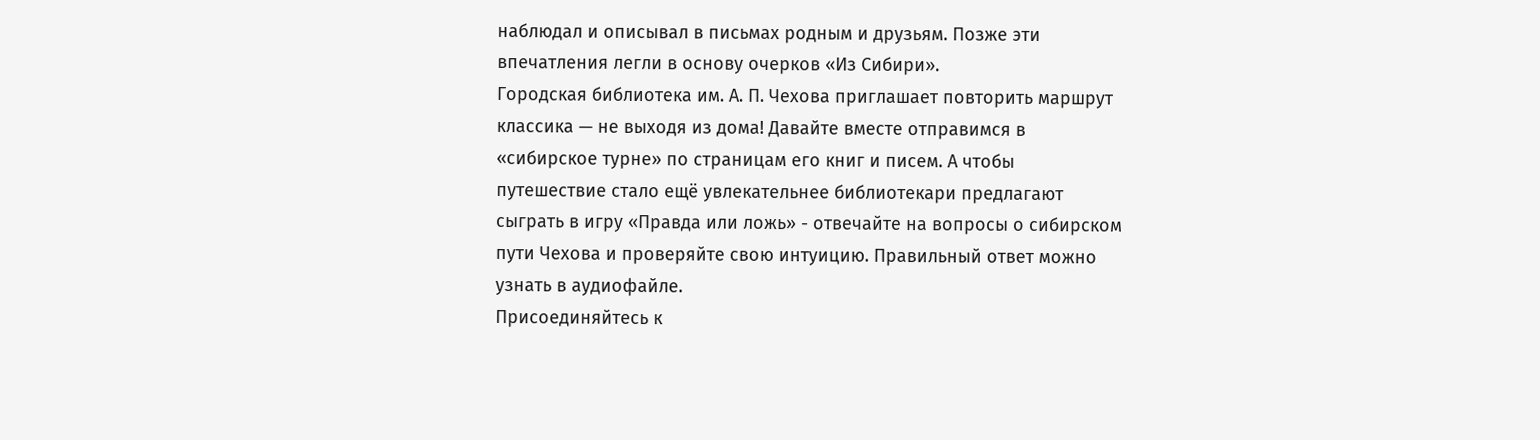наблюдал и описывал в письмах родным и друзьям. Позже эти впечатления легли в основу очерков «Из Сибири».
Городская библиотека им. А. П. Чехова приглашает повторить маршрут классика — не выходя из дома! Давайте вместе отправимся в «сибирское турне» по страницам его книг и писем. А чтобы путешествие стало ещё увлекательнее библиотекари предлагают сыграть в игру «Правда или ложь» - отвечайте на вопросы о сибирском пути Чехова и проверяйте свою интуицию. Правильный ответ можно узнать в аудиофайле.
Присоединяйтесь к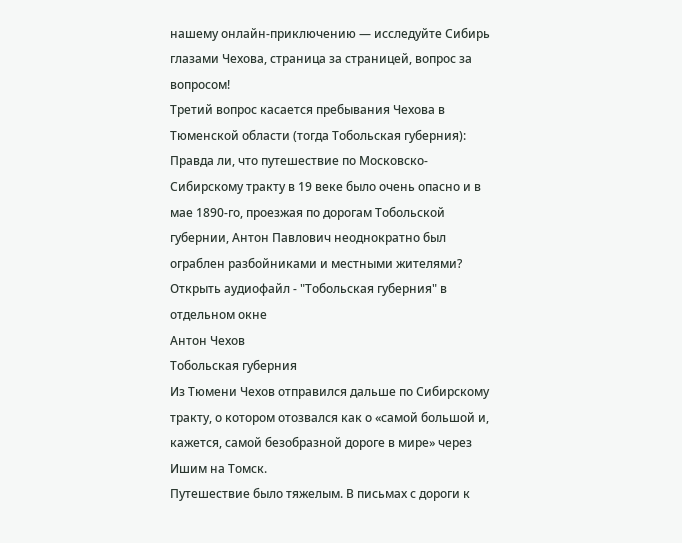нашему онлайн-приключению — исследуйте Сибирь глазами Чехова, страница за страницей, вопрос за вопросом!
Третий вопрос касается пребывания Чехова в Тюменской области (тогда Тобольская губерния):
Правда ли, что путешествие по Московско-Сибирскому тракту в 19 веке было очень опасно и в мае 1890-го, проезжая по дорогам Тобольской губернии, Антон Павлович неоднократно был ограблен разбойниками и местными жителями?
Открыть аудиофайл - "Тобольская губерния" в отдельном окне
Антон Чехов
Тобольская губерния
Из Тюмени Чехов отправился дальше по Сибирскому тракту, о котором отозвался как о «самой большой и, кажется, самой безобразной дороге в мире» через Ишим на Томск.
Путешествие было тяжелым. В письмах с дороги к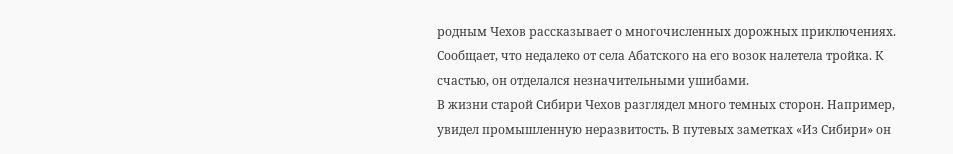родным Чехов рассказывает о многочисленных дорожных приключениях. Сообщает, что недалеко от села Абатского на его возок налетела тройка. К счастью, он отделался незначительными ушибами.
В жизни старой Сибири Чехов разглядел много темных сторон. Например, увидел промышленную неразвитость. В путевых заметках «Из Сибири» он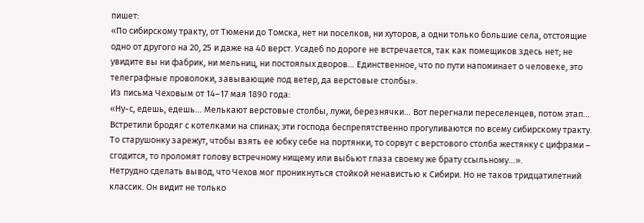пишет:
«По сибирскому тракту, от Тюмени до Томска, нет ни поселков, ни хуторов, а одни только большие села, отстоящие одно от другого на 20, 25 и даже на 40 верст. Усадеб по дороге не встречается, так как помещиков здесь нет; не увидите вы ни фабрик, ни мельниц, ни постоялых дворов… Единственное, что по пути напоминает о человеке, это телеграфные проволоки, завывающие под ветер, да верстовые столбы».
Из письма Чеховым от 14–17 мая 1890 года:
«Ну-с, едешь, едешь… Мелькают верстовые столбы, лужи, березнячки… Вот перегнали переселенцев, потом этап… Встретили бродяг с котелками на спинах; эти господа беспрепятственно прогуливаются по всему сибирскому тракту. То старушонку зарежут, чтобы взять ее юбку себе на портянки, то сорвут с верстового столба жестянку с цифрами – сгодится, то проломят голову встречному нищему или выбьют глаза своему же брату ссыльному…».
Нетрудно сделать вывод, что Чехов мог проникнуться стойкой ненавистью к Сибири. Но не таков тридцатилетний классик. Он видит не только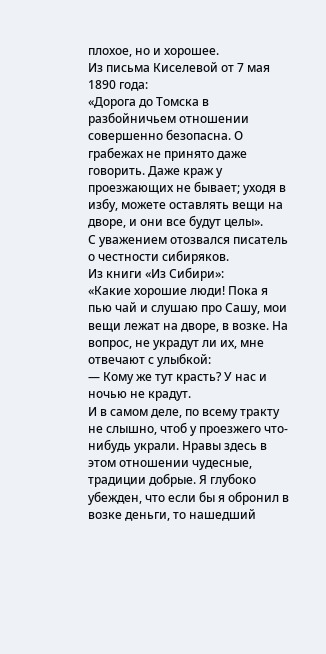плохое, но и хорошее.
Из письма Киселевой от 7 мая 1890 года:
«Дорога до Томска в разбойничьем отношении совершенно безопасна. О грабежах не принято даже говорить. Даже краж у проезжающих не бывает; уходя в избу, можете оставлять вещи на дворе, и они все будут целы».
С уважением отозвался писатель о честности сибиряков.
Из книги «Из Сибири»:
«Какие хорошие люди! Пока я пью чай и слушаю про Сашу, мои вещи лежат на дворе, в возке. На вопрос, не украдут ли их, мне отвечают с улыбкой:
— Кому же тут красть? У нас и ночью не крадут.
И в самом деле, по всему тракту не слышно, чтоб у проезжего что-нибудь украли. Нравы здесь в этом отношении чудесные, традиции добрые. Я глубоко убежден, что если бы я обронил в возке деньги, то нашедший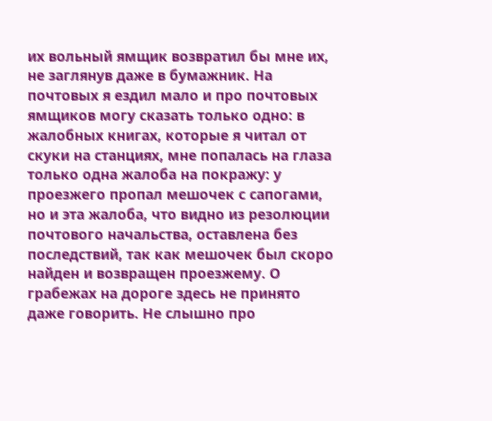их вольный ямщик возвратил бы мне их, не заглянув даже в бумажник. На почтовых я ездил мало и про почтовых ямщиков могу сказать только одно: в жалобных книгах, которые я читал от скуки на станциях, мне попалась на глаза только одна жалоба на покражу: у проезжего пропал мешочек с сапогами, но и эта жалоба, что видно из резолюции почтового начальства, оставлена без последствий, так как мешочек был скоро найден и возвращен проезжему. О грабежах на дороге здесь не принято даже говорить. Не слышно про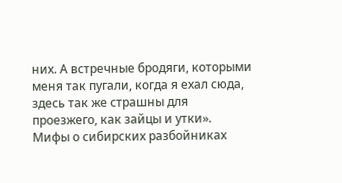них. А встречные бродяги, которыми меня так пугали, когда я ехал сюда, здесь так же страшны для проезжего, как зайцы и утки».
Мифы о сибирских разбойниках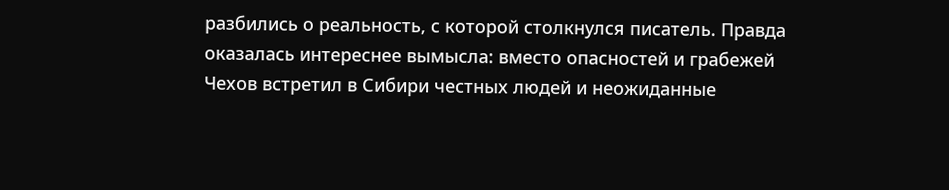разбились о реальность, с которой столкнулся писатель. Правда оказалась интереснее вымысла: вместо опасностей и грабежей Чехов встретил в Сибири честных людей и неожиданные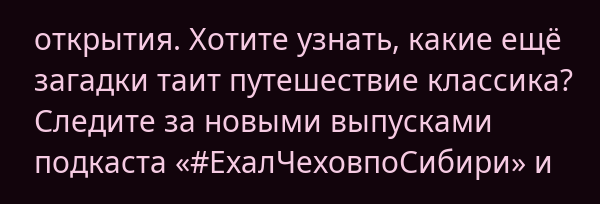открытия. Хотите узнать, какие ещё загадки таит путешествие классика? Следите за новыми выпусками подкаста «#ЕхалЧеховпоСибири» и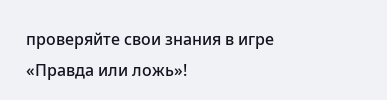проверяйте свои знания в игре «Правда или ложь»!